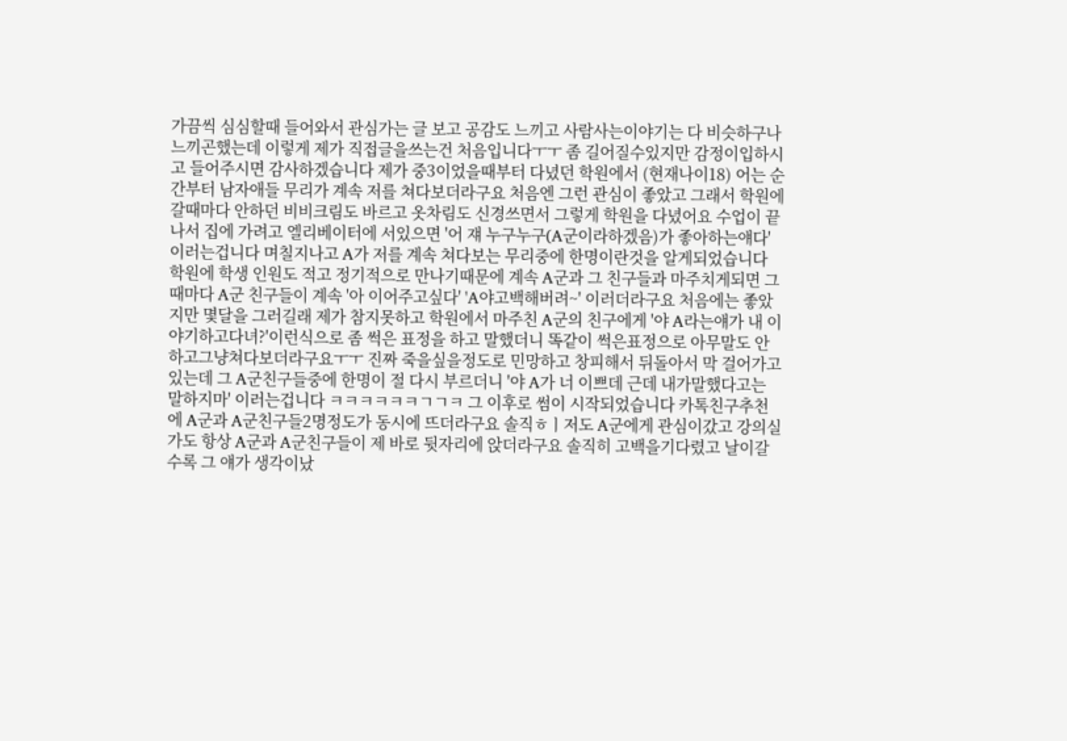가끔씩 심심할때 들어와서 관심가는 글 보고 공감도 느끼고 사람사는이야기는 다 비슷하구나 느끼곤했는데 이렇게 제가 직접글을쓰는건 처음입니다ㅜㅜ 좀 길어질수있지만 감정이입하시고 들어주시면 감사하겠습니다 제가 중3이었을때부터 다녔던 학원에서 (현재나이18) 어는 순간부터 남자애들 무리가 계속 저를 쳐다보더라구요 처음엔 그런 관심이 좋았고 그래서 학원에 갈때마다 안하던 비비크림도 바르고 옷차림도 신경쓰면서 그렇게 학원을 다녔어요 수업이 끝나서 집에 가려고 엘리베이터에 서있으면 '어 쟤 누구누구(A군이라하겠음)가 좋아하는얘다' 이러는겁니다 며칠지나고 A가 저를 계속 쳐다보는 무리중에 한명이란것을 알게되었습니다 학원에 학생 인원도 적고 정기적으로 만나기때문에 계속 A군과 그 친구들과 마주치게되면 그때마다 A군 친구들이 계속 '아 이어주고싶다' 'A야고백해버려~' 이러더라구요 처음에는 좋았지만 몇달을 그러길래 제가 참지못하고 학원에서 마주친 A군의 친구에게 '야 A라는얘가 내 이야기하고다녀?'이런식으로 좀 썩은 표정을 하고 말했더니 똑같이 썩은표정으로 아무말도 안하고그냥쳐다보더라구요ㅜㅜ 진짜 죽을싶을정도로 민망하고 창피해서 뒤돌아서 막 걸어가고있는데 그 A군친구들중에 한명이 절 다시 부르더니 '야 A가 너 이쁘데 근데 내가말했다고는 말하지마' 이러는겁니다 ㅋㅋㅋㅋㅋㅋㄱㄱㅋ 그 이후로 썸이 시작되었습니다 카톡친구추천에 A군과 A군친구들2명정도가 동시에 뜨더라구요 솔직ㅎㅣ저도 A군에게 관심이갔고 강의실가도 항상 A군과 A군친구들이 제 바로 뒷자리에 앉더라구요 솔직히 고백을기다렸고 날이갈수록 그 얘가 생각이났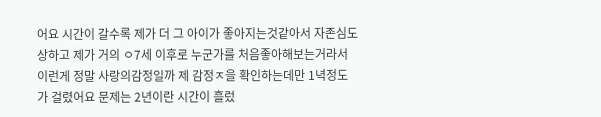어요 시간이 갈수록 제가 더 그 아이가 좋아지는것같아서 자존심도상하고 제가 거의 ㅇ7세 이후로 누군가를 처음좋아해보는거라서 이런게 정말 사랑의감정일까 제 감정ㅈ을 확인하는데만 1녁정도가 걸렸어요 문제는 2년이란 시간이 흘렀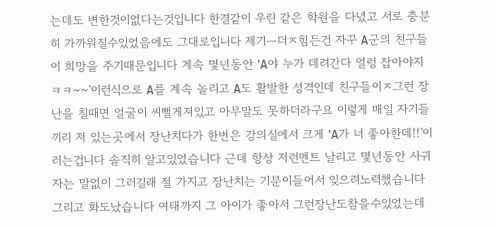는데도 변한것이없다는것입니다 한결같이 우린 같은 학원을 다녔고 서로 충분히 가까워질수있었음에도 그대로입니다 제기ㅡ더ㅈ힘든건 자꾸 A군의 친구들이 희망을 주기때문입니다 계속 몇년동안 'A야 누가 데려간다 얼렁 잡아야지ㅋㅋ~~'이런식으로 A를 계속 놀리고 A도 활발한 성격인데 친구들이ㅈ그런 장난을 칠때면 얼굴이 씨뻘게져있고 아무말도 못하더라구요 이렇게 매일 자기들끼리 저 있는곳에서 장난치다가 한번은 강의실에서 크게 'A가 너 좋아한데!!'이러는겁니다 솔직히 알고있었습니다 근데 항상 저런멘트 날리고 몇년동안 사귀자는 말없이 그러길래 절 가지고 장난치는 기분이들어서 잊으려노력했습니다 그리고 화도났습니다 여태까지 그 아이가 좋아서 그런장난도참을수있었는데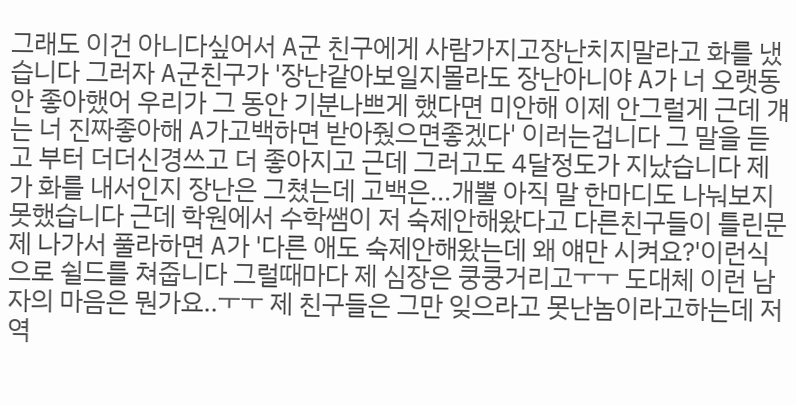그래도 이건 아니다싶어서 A군 친구에게 사람가지고장난치지말라고 화를 냈습니다 그러자 A군친구가 '장난같아보일지몰라도 장난아니야 A가 너 오랫동안 좋아했어 우리가 그 동안 기분나쁘게 했다면 미안해 이제 안그럴게 근데 걔는 너 진짜좋아해 A가고백하면 받아줬으면좋겠다' 이러는겁니다 그 말을 듣고 부터 더더신경쓰고 더 좋아지고 근데 그러고도 4달정도가 지났습니다 제가 화를 내서인지 장난은 그쳤는데 고백은...개뿔 아직 말 한마디도 나눠보지못했습니다 근데 학원에서 수학쌤이 저 숙제안해왔다고 다른친구들이 틀린문제 나가서 풀라하면 A가 '다른 애도 숙제안해왔는데 왜 얘만 시켜요?'이런식으로 쉴드를 쳐줍니다 그럴때마다 제 심장은 쿵쿵거리고ㅜㅜ 도대체 이런 남자의 마음은 뭔가요..ㅜㅜ 제 친구들은 그만 잊으라고 못난놈이라고하는데 저 역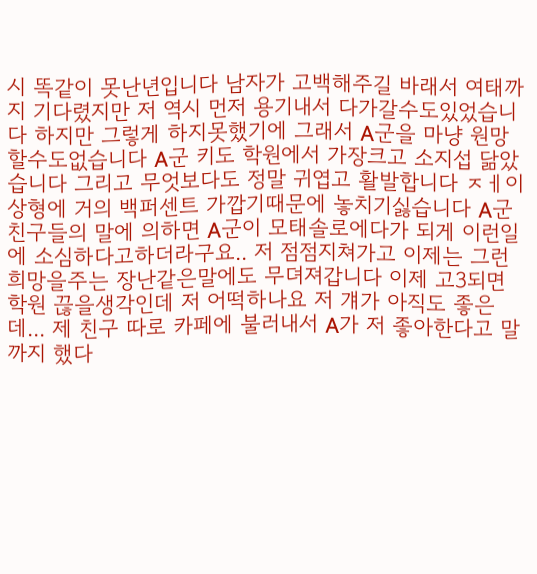시 똑같이 못난년입니다 남자가 고백해주길 바래서 여태까지 기다렸지만 저 역시 먼저 용기내서 다가갈수도있었습니다 하지만 그렇게 하지못했기에 그래서 A군을 마냥 원망할수도없습니다 A군 키도 학원에서 가장크고 소지섭 닮았습니다 그리고 무엇보다도 정말 귀엽고 활발합니다 ㅈㅔ이상형에 거의 백퍼센트 가깝기때문에 놓치기싫습니다 A군친구들의 말에 의하면 A군이 모태솔로에다가 되게 이런일에 소심하다고하더라구요.. 저 점점지쳐가고 이제는 그런 희망을주는 장난같은말에도 무뎌져갑니다 이제 고3되면 학원 끊을생각인데 저 어떡하나요 저 걔가 아직도 좋은데... 제 친구 따로 카페에 불러내서 A가 저 좋아한다고 말까지 했다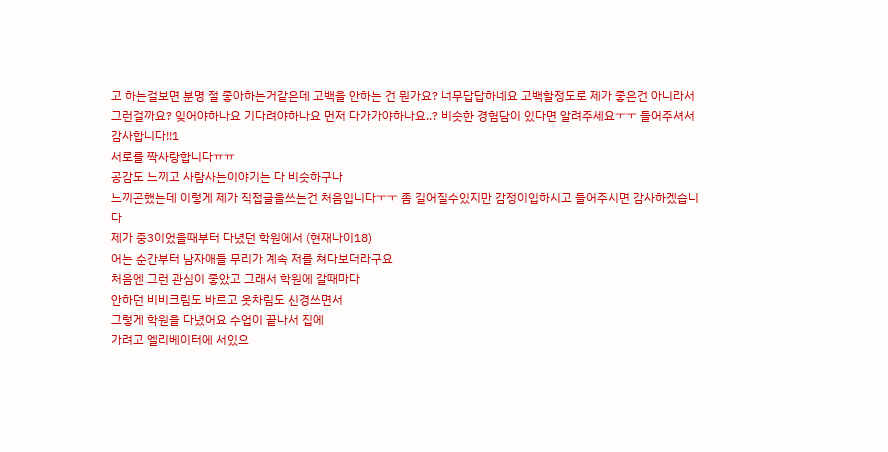고 하는걸보면 분명 절 좋아하는거같은데 고백을 안하는 건 뭔가요? 너무답답하네요 고백할정도로 제가 좋은건 아니라서 그런걸까요? 잊어야하나요 기다려야하나요 먼저 다가가야하나요..? 비슷한 경험담이 있다면 알려주세요ㅜㅜ 들어주셔서 감사합니다!!1
서로를 짝사랑합니다ㅠㅠ
공감도 느끼고 사람사는이야기는 다 비슷하구나
느끼곤했는데 이렇게 제가 직접글을쓰는건 처음입니다ㅜㅜ 좀 길어질수있지만 감정이입하시고 들어주시면 감사하겠습니다
제가 중3이었을때부터 다녔던 학원에서 (현재나이18)
어는 순간부터 남자애들 무리가 계속 저를 쳐다보더라구요
처음엔 그런 관심이 좋았고 그래서 학원에 갈때마다
안하던 비비크림도 바르고 옷차림도 신경쓰면서
그렇게 학원을 다녔어요 수업이 끝나서 집에
가려고 엘리베이터에 서있으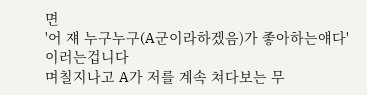면
'어 쟤 누구누구(A군이라하겠음)가 좋아하는얘다'
이러는겁니다
며칠지나고 A가 저를 계속 쳐다보는 무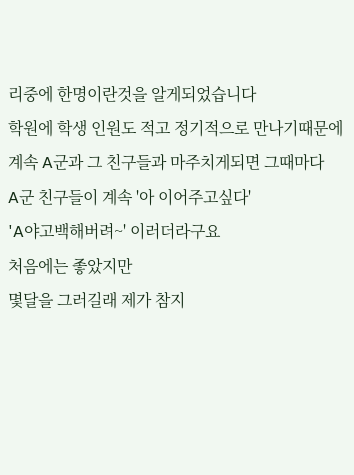리중에 한명이란것을 알게되었습니다
학원에 학생 인원도 적고 정기적으로 만나기때문에
계속 A군과 그 친구들과 마주치게되면 그때마다
A군 친구들이 계속 '아 이어주고싶다'
'A야고백해버려~' 이러더라구요
처음에는 좋았지만
몇달을 그러길래 제가 참지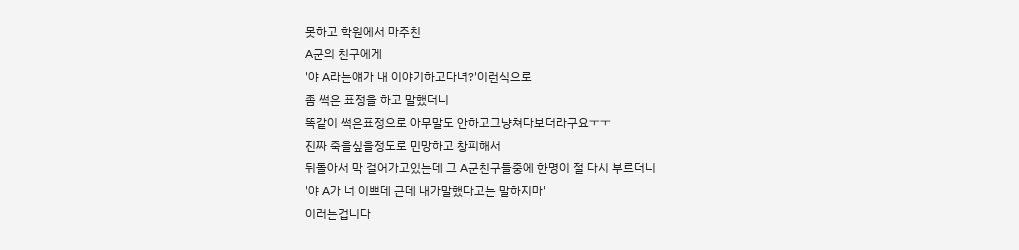못하고 학원에서 마주친
A군의 친구에게
'야 A라는얘가 내 이야기하고다녀?'이런식으로
좀 썩은 표정을 하고 말했더니
똑같이 썩은표정으로 아무말도 안하고그냥쳐다보더라구요ㅜㅜ
진짜 죽을싶을정도로 민망하고 창피해서
뒤돌아서 막 걸어가고있는데 그 A군친구들중에 한명이 절 다시 부르더니
'야 A가 너 이쁘데 근데 내가말했다고는 말하지마'
이러는겁니다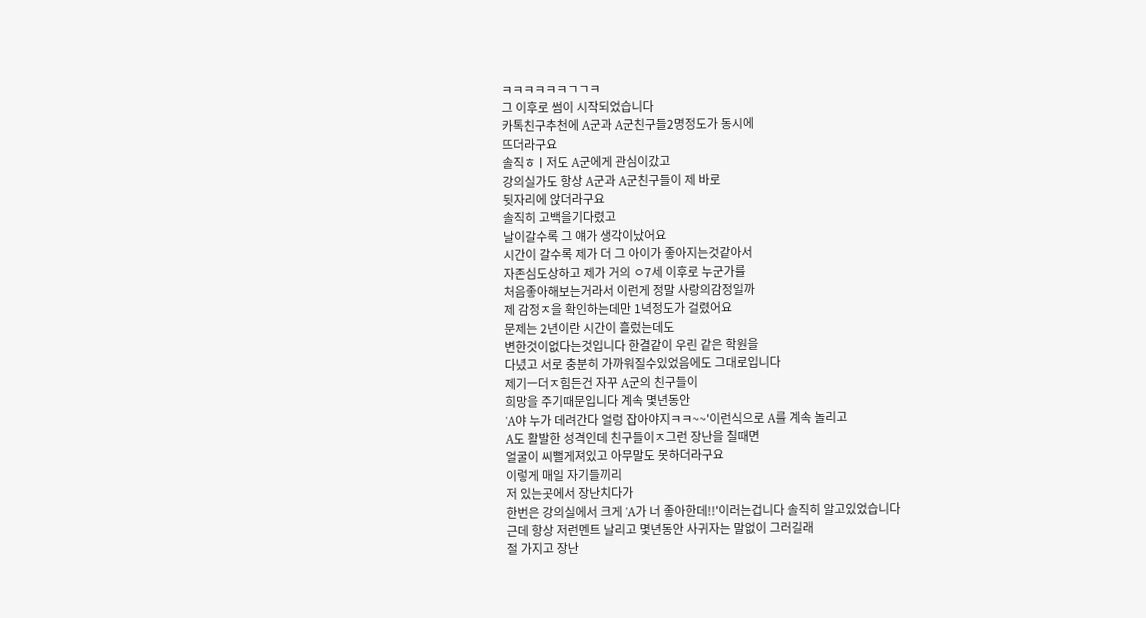ㅋㅋㅋㅋㅋㅋㄱㄱㅋ
그 이후로 썸이 시작되었습니다
카톡친구추천에 A군과 A군친구들2명정도가 동시에
뜨더라구요
솔직ㅎㅣ저도 A군에게 관심이갔고
강의실가도 항상 A군과 A군친구들이 제 바로
뒷자리에 앉더라구요
솔직히 고백을기다렸고
날이갈수록 그 얘가 생각이났어요
시간이 갈수록 제가 더 그 아이가 좋아지는것같아서
자존심도상하고 제가 거의 ㅇ7세 이후로 누군가를
처음좋아해보는거라서 이런게 정말 사랑의감정일까
제 감정ㅈ을 확인하는데만 1녁정도가 걸렸어요
문제는 2년이란 시간이 흘렀는데도
변한것이없다는것입니다 한결같이 우린 같은 학원을
다녔고 서로 충분히 가까워질수있었음에도 그대로입니다
제기ㅡ더ㅈ힘든건 자꾸 A군의 친구들이
희망을 주기때문입니다 계속 몇년동안
'A야 누가 데려간다 얼렁 잡아야지ㅋㅋ~~'이런식으로 A를 계속 놀리고
A도 활발한 성격인데 친구들이ㅈ그런 장난을 칠때면
얼굴이 씨뻘게져있고 아무말도 못하더라구요
이렇게 매일 자기들끼리
저 있는곳에서 장난치다가
한번은 강의실에서 크게 'A가 너 좋아한데!!'이러는겁니다 솔직히 알고있었습니다
근데 항상 저런멘트 날리고 몇년동안 사귀자는 말없이 그러길래
절 가지고 장난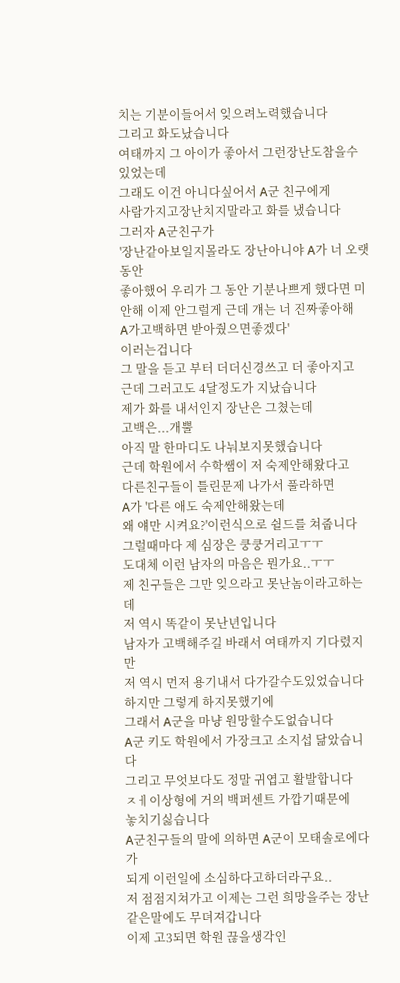치는 기분이들어서 잊으려노력했습니다
그리고 화도났습니다
여태까지 그 아이가 좋아서 그런장난도참을수있었는데
그래도 이건 아니다싶어서 A군 친구에게
사람가지고장난치지말라고 화를 냈습니다
그러자 A군친구가
'장난같아보일지몰라도 장난아니야 A가 너 오랫동안
좋아했어 우리가 그 동안 기분나쁘게 했다면 미안해 이제 안그럴게 근데 걔는 너 진짜좋아해
A가고백하면 받아줬으면좋겠다'
이러는겁니다
그 말을 듣고 부터 더더신경쓰고 더 좋아지고
근데 그러고도 4달정도가 지났습니다
제가 화를 내서인지 장난은 그쳤는데
고백은...개뿔
아직 말 한마디도 나눠보지못했습니다
근데 학원에서 수학쌤이 저 숙제안해왔다고
다른친구들이 틀린문제 나가서 풀라하면
A가 '다른 애도 숙제안해왔는데
왜 얘만 시켜요?'이런식으로 쉴드를 쳐줍니다
그럴때마다 제 심장은 쿵쿵거리고ㅜㅜ
도대체 이런 남자의 마음은 뭔가요..ㅜㅜ
제 친구들은 그만 잊으라고 못난놈이라고하는데
저 역시 똑같이 못난년입니다
남자가 고백해주길 바래서 여태까지 기다렸지만
저 역시 먼저 용기내서 다가갈수도있었습니다
하지만 그렇게 하지못했기에
그래서 A군을 마냥 원망할수도없습니다
A군 키도 학원에서 가장크고 소지섭 닮았습니다
그리고 무엇보다도 정말 귀엽고 활발합니다
ㅈㅔ이상형에 거의 백퍼센트 가깝기때문에
놓치기싫습니다
A군친구들의 말에 의하면 A군이 모태솔로에다가
되게 이런일에 소심하다고하더라구요..
저 점점지쳐가고 이제는 그런 희망을주는 장난같은말에도 무뎌져갑니다
이제 고3되면 학원 끊을생각인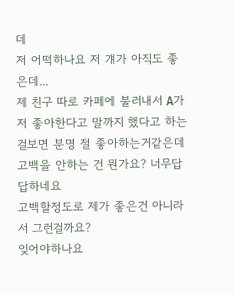데
저 어떡하나요 저 걔가 아직도 좋은데...
제 친구 따로 카페에 불러내서 A가 저 좋아한다고 말까지 했다고 하는걸보면 분명 절 좋아하는거같은데
고백을 안하는 건 뭔가요? 너무답답하네요
고백할정도로 제가 좋은건 아니라서 그런걸까요?
잊어야하나요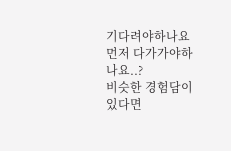기다려야하나요
먼저 다가가야하나요..?
비슷한 경험담이 있다면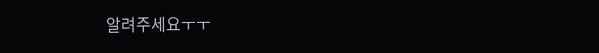알려주세요ㅜㅜ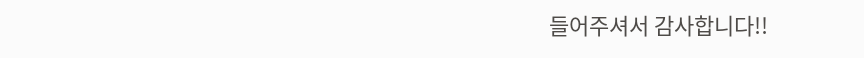들어주셔서 감사합니다!!